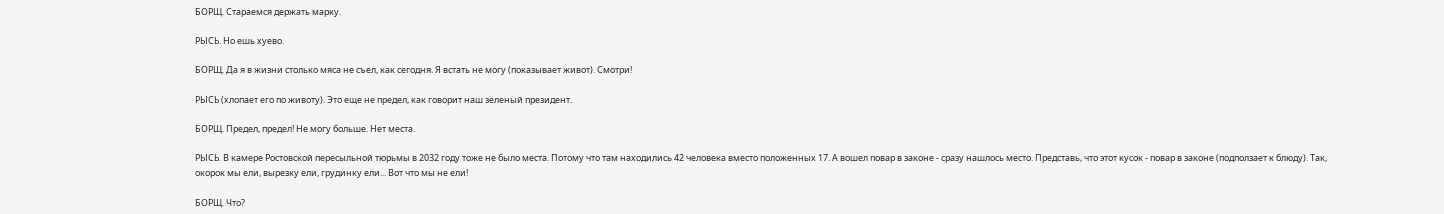БОРЩ. Стараемся держать марку.

РЫСЬ. Но ешь хуево.

БОРЩ. Да я в жизни столько мяса не съел, как сегодня. Я встать не могу (показывает живот). Смотри!

РЫСЬ (хлопает его по животу). Это еще не предел, как говорит наш зеленый президент.

БОРЩ. Предел, предел! Не могу больше. Нет места.

РЫСЬ. В камере Ростовской пересыльной тюрьмы в 2032 году тоже не было места. Потому что там находились 42 человека вместо положенных 17. А вошел повар в законе - сразу нашлось место. Представь, что этот кусок - повар в законе (подползает к блюду). Так, окорок мы ели, вырезку ели, грудинку ели... Вот что мы не ели!

БОРЩ. Что?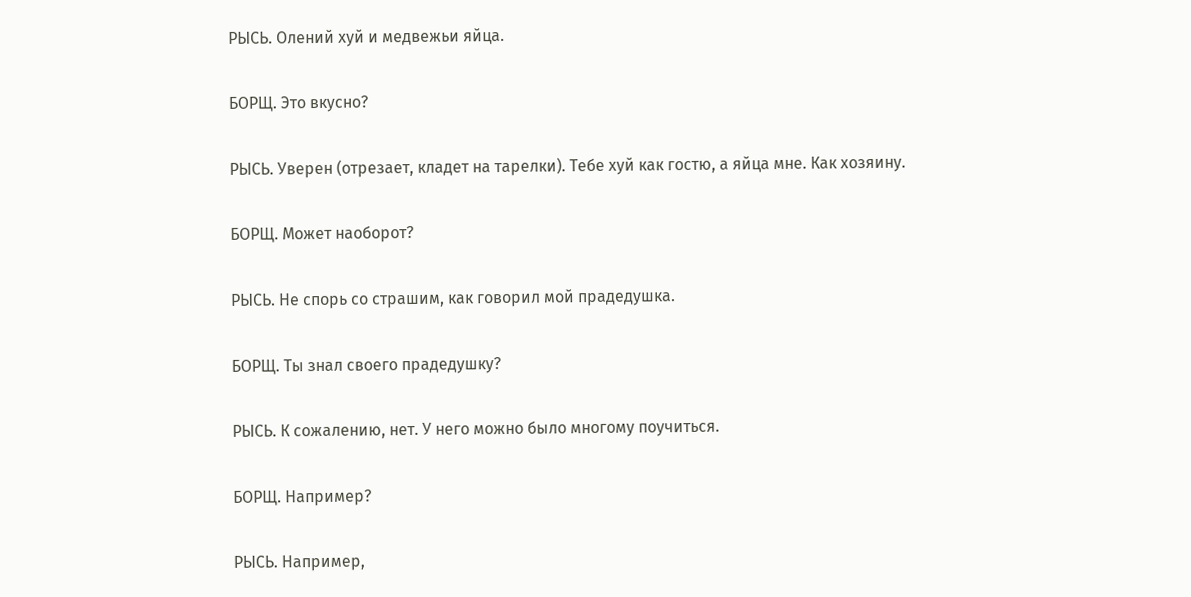РЫСЬ. Олений хуй и медвежьи яйца.

БОРЩ. Это вкусно?

РЫСЬ. Уверен (отрезает, кладет на тарелки). Тебе хуй как гостю, а яйца мне. Как хозяину.

БОРЩ. Может наоборот?

РЫСЬ. Не спорь со страшим, как говорил мой прадедушка.

БОРЩ. Ты знал своего прадедушку?

РЫСЬ. К сожалению, нет. У него можно было многому поучиться.

БОРЩ. Например?

РЫСЬ. Например,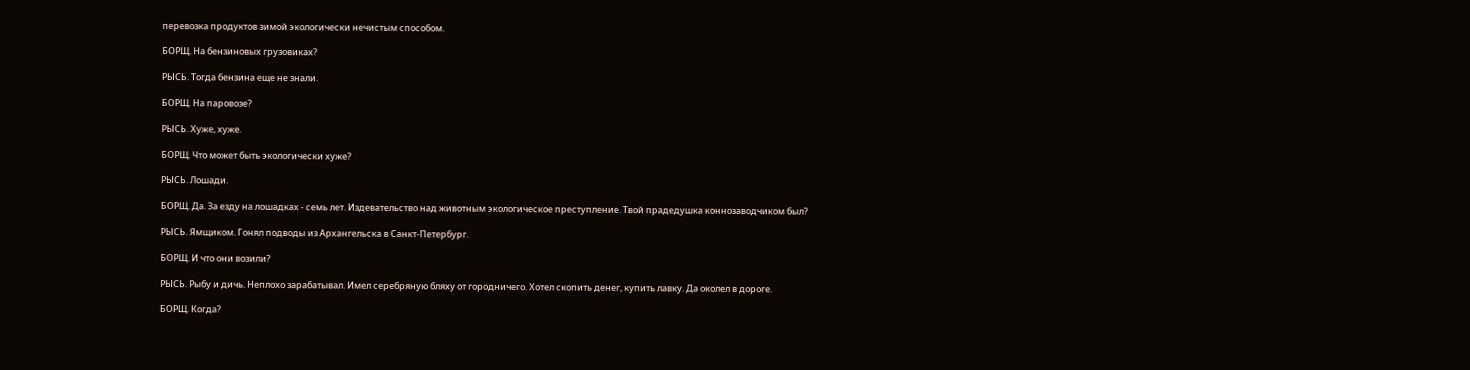перевозка продуктов зимой экологически нечистым способом.

БОРЩ. На бензиновых грузовиках?

РЫСЬ. Тогда бензина еще не знали.

БОРЩ. На паровозе?

РЫСЬ. Хуже, хуже.

БОРЩ. Что может быть экологически хуже?

РЫСЬ. Лошади.

БОРЩ. Да. За езду на лошадках - семь лет. Издевательство над животным экологическое преступление. Твой прадедушка коннозаводчиком был?

РЫСЬ. Ямщиком. Гонял подводы из Архангельска в Санкт-Петербург.

БОРЩ. И что они возили?

РЫСЬ. Рыбу и дичь. Неплохо зарабатывал. Имел серебряную бляху от городничего. Хотел скопить денег, купить лавку. Да околел в дороге.

БОРЩ. Когда?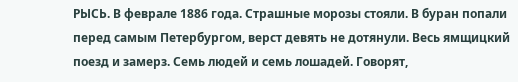РЫСЬ. В феврале 1886 года. Страшные морозы стояли. В буран попали перед самым Петербургом, верст девять не дотянули. Весь ямщицкий поезд и замерз. Семь людей и семь лошадей. Говорят,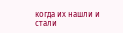когда их нашли и стали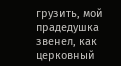грузить, мой прадедушка звенел, как церковный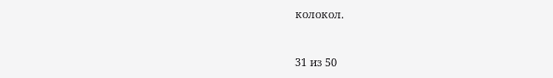колокол.



31 из 50